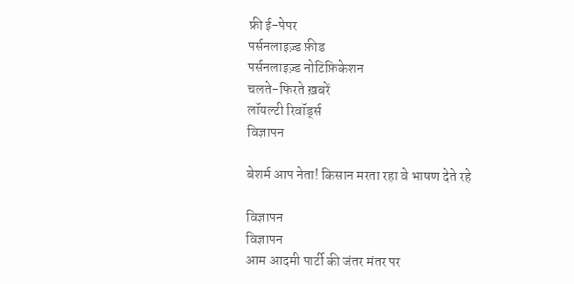फ्री ई-पेपर
पर्सनलाइज़्ड फ़ीड
पर्सनलाइज़्ड नोटिफ़िकेशन
चलते-फिरते ख़बरें
लॉयल्टी रिवॉर्ड्स
विज्ञापन

बेशर्म आप नेता! किसान मरता रहा वे भाषण देते रहे

विज्ञापन
विज्ञापन
आम आदमी पार्टी की जंतर मंतर पर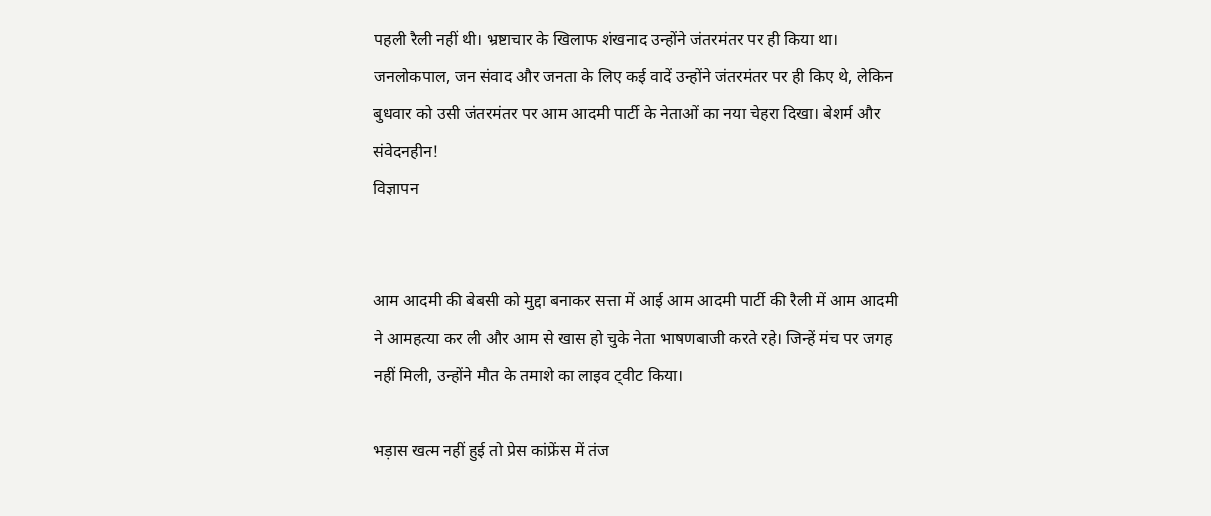पहली रैली नहीं थी। भ्रष्टाचार के खिलाफ शंखनाद उन्होंने जंतरमंतर पर ही किया था। जनलोकपाल, जन संवाद और जनता के लिए कई वादें उन्होंने जंतरमंतर पर ही किए थे, लेकिन बुधवार को उसी जंतरमंतर पर आम आदमी पार्टी के नेताओं का नया चेहरा दिखा। बेशर्म और संवेदनहीन!
विज्ञापन


आम आदमी की बेबसी को मुद्दा बनाकर सत्ता में आई आम आदमी पार्टी की रैली में आम आदमी ने आमहत्या कर ली और आम से खास हो चुके नेता भाषणबाजी करते रहे। जिन्हें मंच पर जगह नहीं मिली, उन्होंने मौत के तमाशे का लाइव ट्वीट किया।

भड़ास खत्म नहीं हुई तो प्रेस कांफ्रेंस में तंज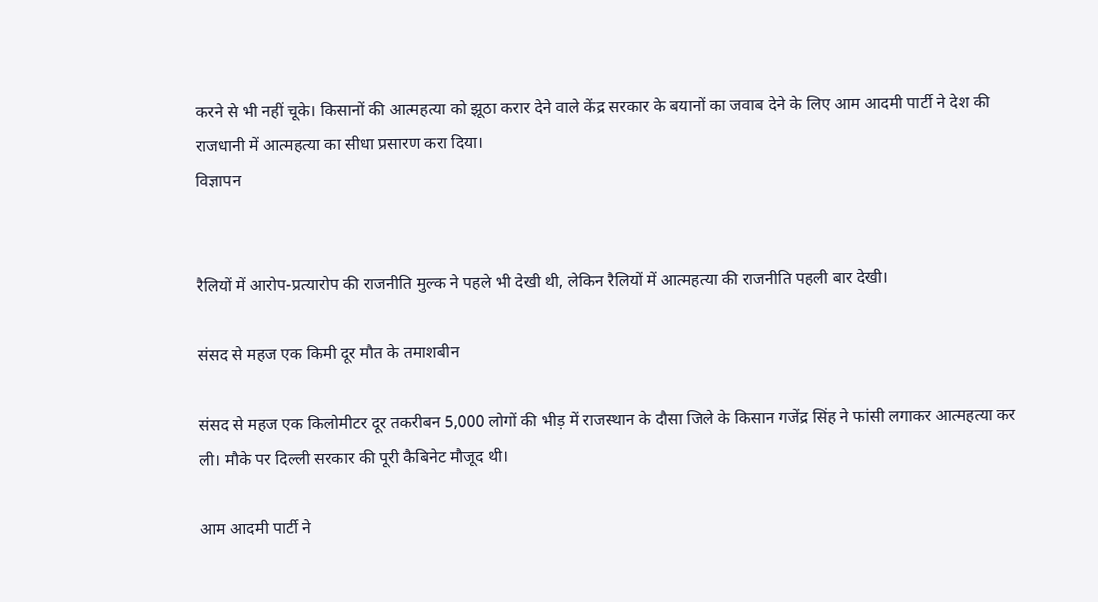करने से भी नहीं चूके। किसानों की आत्महत्या को झूठा करार देने वाले केंद्र सरकार के बयानों का जवाब देने के लिए आम आदमी पार्टी ने देश की राजधानी में आत्महत्या का सीधा प्रसारण करा दिया।
विज्ञापन


रैलियों में आरोप-प्रत्यारोप की राजनीति मुल्क ने पहले भी देखी थी, लेकिन रैलियों में आत्महत्या की राजनीति पहली बार देखी।

संसद से महज एक किमी दूर मौत के तमाशबीन

संसद से महज एक किलोमीटर दूर तकरीबन 5,000 लोगों की भीड़ में राजस्‍थान के दौसा जिले के किसान गजेंद्र सिंह ने फांसी लगाकर आत्महत्या कर ली। मौके पर दिल्‍ली सरकार की पूरी कैबिनेट मौजूद थी।

आम आदमी पार्टी ने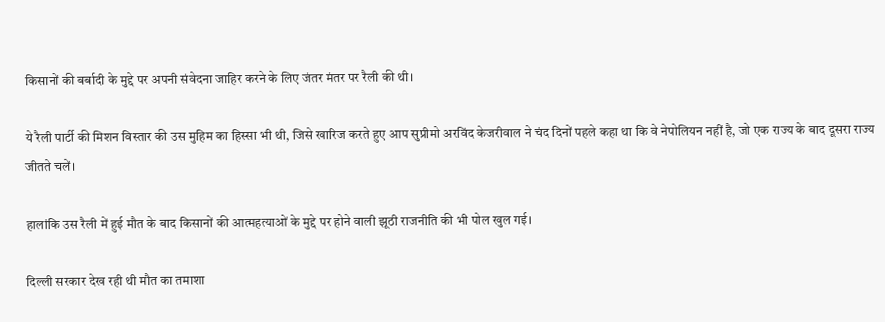किसानों की बर्बादी के मुद्दे पर अपनी संवेदना ‌जाहिर करने के लिए जंतर मंतर पर रैली की थी।

ये रैली पार्टी की मिशन विस्तार की उस मुहिम का हिस्सा भी थी, जिसे खारिज करते हुए आप सुप्रीमो अरविंद केजरीवाल ने चंद दिनों पहले कहा था कि वे नेपोलियन नहीं है, जो एक राज्य के बाद दूसरा राज्य जीतते चलें।

हालांकि उस रैली में हुई मौत के बाद किसानों की आत्महत्याओं के मुद्दे पर होने वाली झूठी राजनीति की भी पोल खुल गई।

दिल्ली सरकार देख रही थी मौत का तमाशा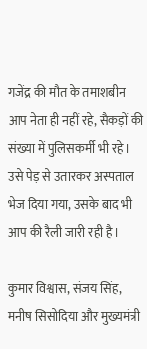गजेंद्र की मौत के तमाशबीन आप नेता ही नहीं रहे, सैकड़ों की संख्या में पुलिसकर्मी भी रहे। उसे पेड़ से उतारकर अस्पताल भेज दिया गया, उसके बाद भी आप की रैली जारी रही है।

कुमार विश्वास, संजय सिंह, मनीष सिसोदिया और मुख्यमंत्री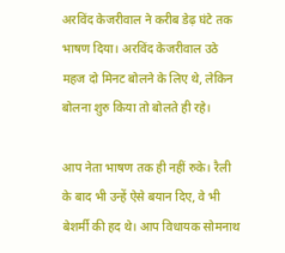अरविंद केजरीवाल ने करीब डेढ़ घंटे तक भाषण दिया। अरविंद केजरीवाल उठे महज दो मिनट बोलने के लिए थे, लेकिन बोलना शुरु किया तो बोलते ही रहे।

आप नेता भाषण तक ही नहीं रुके। रैली के बाद भी उन्हें ऐसे बयान दिए, वे भी बेशर्मी की हद थे। आप विधायक सोमनाथ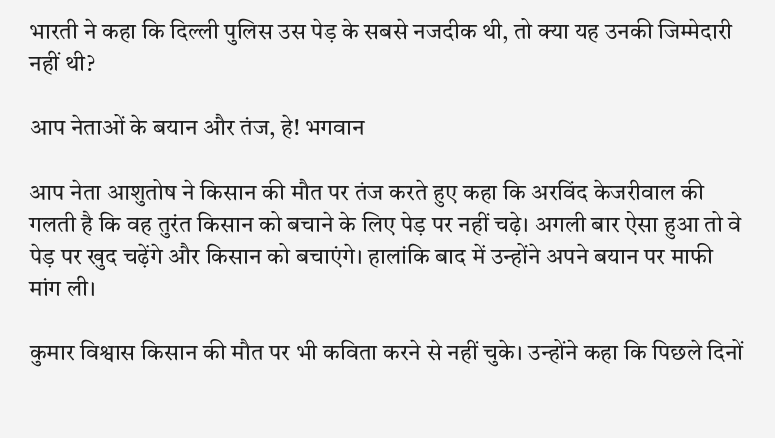भारती ने कहा कि दिल्ली पुलिस उस पेड़ के सबसे नजदीक थी, तो क्या यह उनकी जिम्मेदारी नहीं थी?

आप नेताओं के बयान और तंज, हे! भगवान

आप नेता आशुतोष ने किसान की मौत पर तंज करते हुए कहा कि अरविंद केजरीवाल की गलती है कि वह तुरंत किसान को बचाने के लिए पेड़ पर नहीं चढ़े। अगली बार ऐसा हुआ तो वे पेड़ पर खुद चढ़ेंगे और किसान को बचाएंगे। हालांकि बाद में उन्होंने अपने बयान पर माफी मांग ली।

कुमार विश्वास किसान की मौत पर भी कव‌िता करने से नहीं चुके। उन्होंने कहा कि पिछले दिनों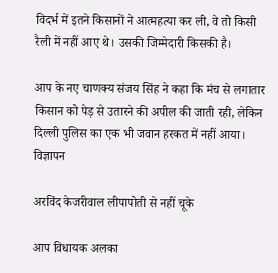विदर्भ में इतने किसानों ने आत्महत्या कर ली, वे तो किसी रैली में नहीं आए थे। उसकी जिम्मेदारी किसकी है।

आप के नए चाणक्य संजय सिंह ने कहा कि मंच से लगातार किसान को पेड़ से उतारने की अपील की जाती रही, लेकिन दिल्ली पुलिस का एक भी जवान हरकत में नहीं आया।
विज्ञापन

अरविंद केजरीवाल लीपापोती से नहीं चूके

आप विधायक अलका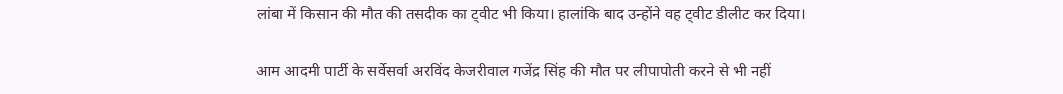लांबा में किसान की मौत की तसदीक का ट्वीट भी किया। हालांकि बाद उन्होंने वह ट्वीट डीलीट कर दिया।

आम आदमी पार्टी के सर्वेसर्वा अरविंद केजरीवाल गजेंद्र सिंह की मौत पर लीपापोती करने से भी नहीं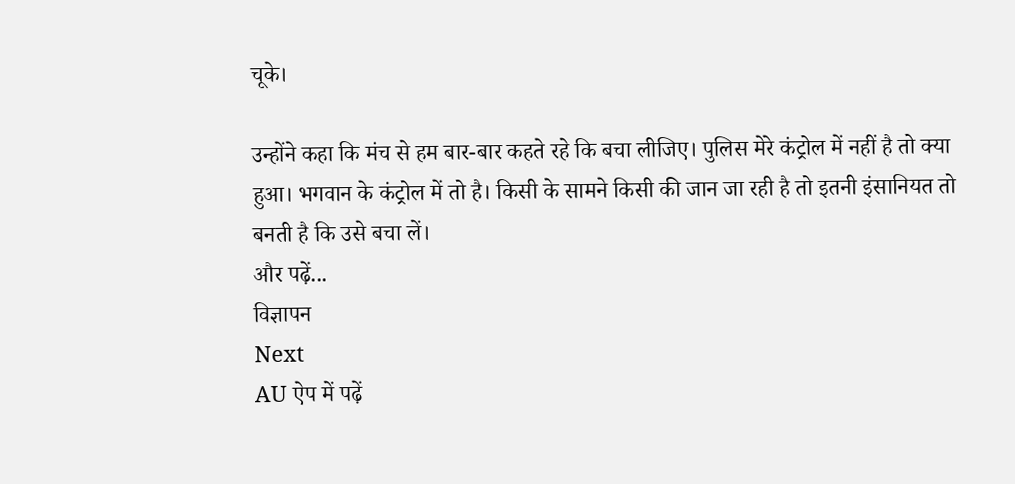चूके।

उन्होंने कहा कि मंच से हम बार-बार कहते रहे कि बचा लीजिए। पुलिस मेरे कंट्रोल में नहीं है तो क्या हुआ। भगवान के कंट्रोल में तो है। किसी के सामने किसी की जान जा रही है तो इतनी इंसानियत तो बनती है कि उसे बचा लें।
और पढ़ें...
विज्ञापन
Next
AU ऐप में पढ़ें